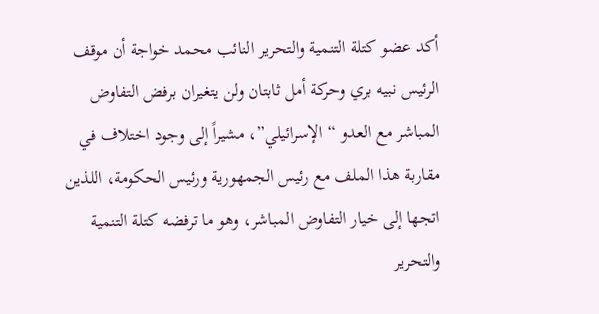أكد عضو كتلة التنمية والتحرير النائب محمد خواجة أن موقف الرئيس نبيه بري وحركة أمل ثابتان ولن يتغيران برفض التفاوض المباشر مع العدو “الإسرائيلي”، مشيراً إلى وجود اختلاف في مقاربة هذا الملف مع رئيس الجمهورية ورئيس الحكومة، اللذين اتجها إلى خيار التفاوض المباشر، وهو ما ترفضه كتلة التنمية والتحرير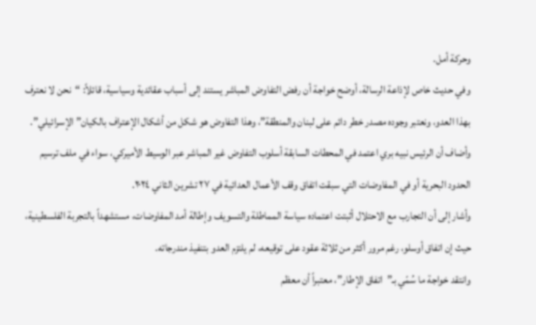وحركة أمل.
وفي حديث خاص لإذاعة الرسالة، أوضح خواجة أن رفض التفاوض المباشر يستند إلى أسباب عقائدية وسياسية، قائلاً: “نحن لا نعترف بهذا العدو، ونعتبر وجوده مصدر خطر دائم على لبنان والمنطقة”، وهذا التفاوض هو شكل من أشكال الإعتراف بالكيان” الإسرائيلي”.
وأضاف أن الرئيس نبيه بري اعتمد في المحطات السابقة أسلوب التفاوض غير المباشر عبر الوسيط الأميركي، سواء في ملف ترسيم الحدود البحرية أو في المفاوضات التي سبقت اتفاق وقف الأعمال العدائية في ٢٧ تشرين الثاني ٢٠٢٤.
وأشار إلى أن التجارب مع الاحتلال أثبتت اعتماده سياسة المماطلة والتسويف وإطالة أمد المفاوضات، مستشهداً بالتجربة الفلسطينية، حيث إن اتفاق أوسلو، رغم مرور أكثر من ثلاثة عقود على توقيعه، لم يلتزم العدو بتنفيذ مندرجاته.
وانتقد خواجة ما سُمّي بـ”اتفاق الإطار”، معتبراً أن معظم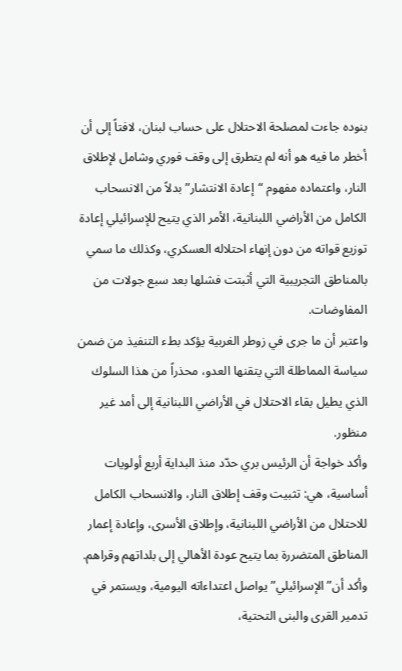بنوده جاءت لمصلحة الاحتلال على حساب لبنان، لافتاً إلى أن أخطر ما فيه هو أنه لم يتطرق إلى وقف فوري وشامل لإطلاق النار، واعتماده مفهوم “إعادة الانتشار” بدلاً من الانسحاب الكامل من الأراضي اللبنانية، الأمر الذي يتيح للإسرائيلي إعادة توزيع قواته من دون إنهاء احتلاله العسكري، وكذلك ما سمي بالمناطق التجريبية التي أثبتت فشلها بعد سبع جولات من المفاوضات.
واعتبر أن ما جرى في زوطر الغربية يؤكد بطء التنفيذ من ضمن سياسة المماطلة التي يتقنها العدو، محذراً من هذا السلوك الذي يطيل بقاء الاحتلال في الأراضي اللبنانية إلى أمد غير منظور.
وأكد خواجة أن الرئيس بري حدّد منذ البداية أربع أولويات أساسية، هي: تثبيت وقف إطلاق النار، والانسحاب الكامل للاحتلال من الأراضي اللبنانية، وإطلاق الأسرى، وإعادة إعمار المناطق المتضررة بما يتيح عودة الأهالي إلى بلداتهم وقراهم.
وأكد أن” الإسرائيلي” يواصل اعتداءاته اليومية، ويستمر في تدمير القرى والبنى التحتية،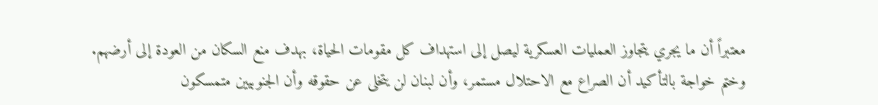معتبراً أن ما يجري يتجاوز العمليات العسكرية ليصل إلى استهداف كل مقومات الحياة، بهدف منع السكان من العودة إلى أرضهم.
وختم خواجة بالتأكيد أن الصراع مع الاحتلال مستمر، وأن لبنان لن يتخلى عن حقوقه وأن الجنوبيين متمسكون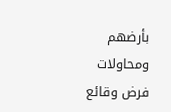بأرضهم ومحاولات فرض وقائع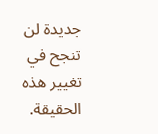جديدة لن تنجح في تغيير هذه الحقيقة.